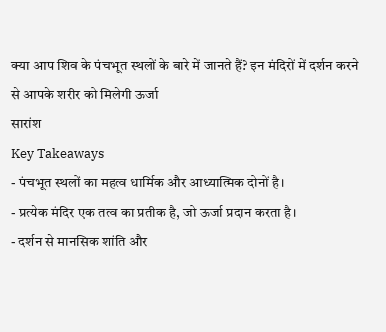क्या आप शिव के पंचभूत स्थलों के बारे में जानते हैं? इन मंदिरों में दर्शन करने से आपके शरीर को मिलेगी ऊर्जा
सारांश
Key Takeaways
- पंचभूत स्थलों का महत्व धार्मिक और आध्यात्मिक दोनों है।
- प्रत्येक मंदिर एक तत्व का प्रतीक है, जो ऊर्जा प्रदान करता है।
- दर्शन से मानसिक शांति और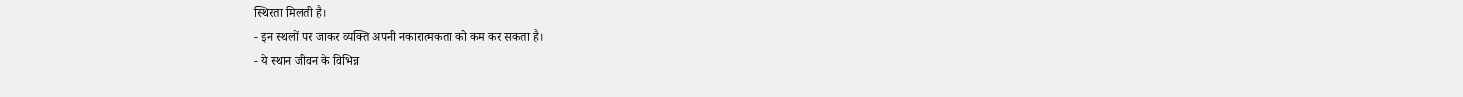स्थिरता मिलती है।
- इन स्थलों पर जाकर व्यक्ति अपनी नकारात्मकता को कम कर सकता है।
- ये स्थान जीवन के विभिन्न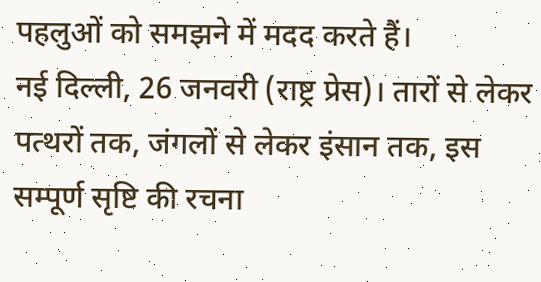पहलुओं को समझने में मदद करते हैं।
नई दिल्ली, 26 जनवरी (राष्ट्र प्रेस)। तारों से लेकर पत्थरों तक, जंगलों से लेकर इंसान तक, इस सम्पूर्ण सृष्टि की रचना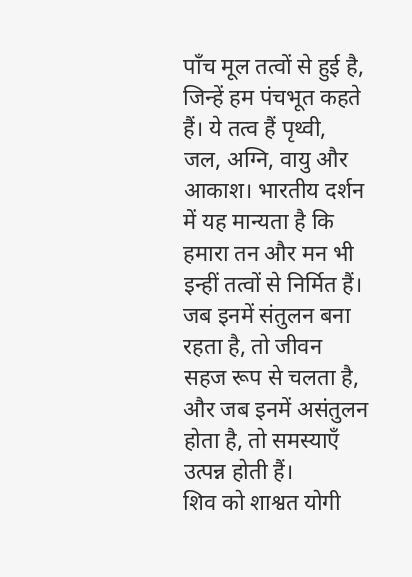पाँच मूल तत्वों से हुई है, जिन्हें हम पंचभूत कहते हैं। ये तत्व हैं पृथ्वी, जल, अग्नि, वायु और आकाश। भारतीय दर्शन में यह मान्यता है कि हमारा तन और मन भी इन्हीं तत्वों से निर्मित हैं। जब इनमें संतुलन बना रहता है, तो जीवन सहज रूप से चलता है, और जब इनमें असंतुलन होता है, तो समस्याएँ उत्पन्न होती हैं।
शिव को शाश्वत योगी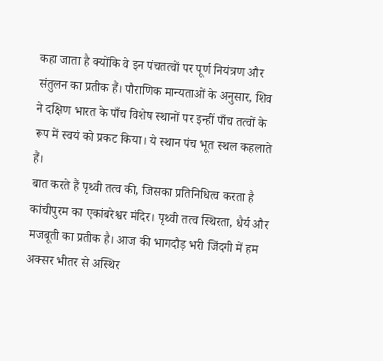कहा जाता है क्योंकि वे इन पंचतत्वों पर पूर्ण नियंत्रण और संतुलन का प्रतीक हैं। पौराणिक मान्यताओं के अनुसार, शिव ने दक्षिण भारत के पाँच विशेष स्थानों पर इन्हीं पाँच तत्वों के रूप में स्वयं को प्रकट किया। ये स्थान पंच भूत स्थल कहलाते हैं।
बात करते हैं पृथ्वी तत्व की, जिसका प्रतिनिधित्व करता है कांचीपुरम का एकांबरेश्वर मंदिर। पृथ्वी तत्व स्थिरता, धैर्य और मजबूती का प्रतीक है। आज की भागदौड़ भरी जिंदगी में हम अक्सर भीतर से अस्थिर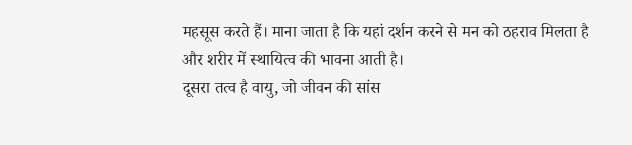महसूस करते हैं। माना जाता है कि यहां दर्शन करने से मन को ठहराव मिलता है और शरीर में स्थायित्व की भावना आती है।
दूसरा तत्व है वायु, जो जीवन की सांस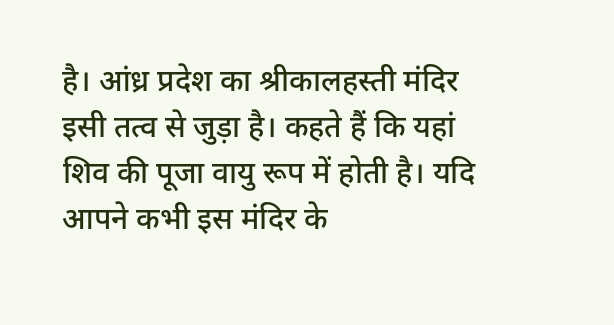है। आंध्र प्रदेश का श्रीकालहस्ती मंदिर इसी तत्व से जुड़ा है। कहते हैं कि यहां शिव की पूजा वायु रूप में होती है। यदि आपने कभी इस मंदिर के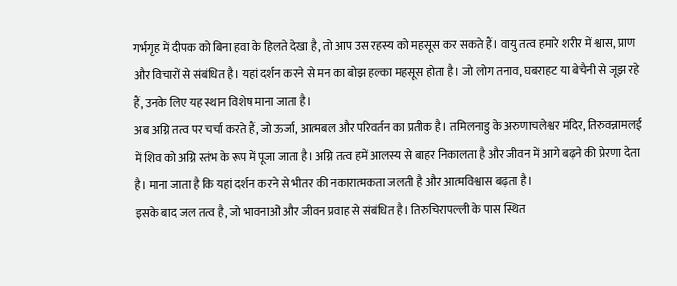गर्भगृह में दीपक को बिना हवा के हिलते देखा है, तो आप उस रहस्य को महसूस कर सकते हैं। वायु तत्व हमारे शरीर में श्वास, प्राण और विचारों से संबंधित है। यहां दर्शन करने से मन का बोझ हल्का महसूस होता है। जो लोग तनाव, घबराहट या बेचैनी से जूझ रहे हैं, उनके लिए यह स्थान विशेष माना जाता है।
अब अग्नि तत्व पर चर्चा करते हैं, जो ऊर्जा, आत्मबल और परिवर्तन का प्रतीक है। तमिलनाडु के अरुणाचलेश्वर मंदिर, तिरुवन्नामलई में शिव को अग्नि स्तंभ के रूप में पूजा जाता है। अग्नि तत्व हमें आलस्य से बाहर निकालता है और जीवन में आगे बढ़ने की प्रेरणा देता है। माना जाता है कि यहां दर्शन करने से भीतर की नकारात्मकता जलती है और आत्मविश्वास बढ़ता है।
इसके बाद जल तत्व है, जो भावनाओं और जीवन प्रवाह से संबंधित है। तिरुचिरापल्ली के पास स्थित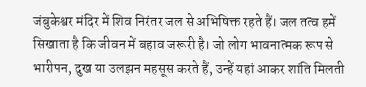जंबुकेश्वर मंदिर में शिव निरंतर जल से अभिषिक्त रहते हैं। जल तत्व हमें सिखाता है कि जीवन में बहाव जरूरी है। जो लोग भावनात्मक रूप से भारीपन, दुख या उलझन महसूस करते हैं, उन्हें यहां आकर शांति मिलती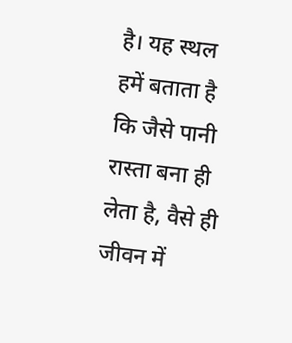है। यह स्थल हमें बताता है कि जैसे पानी रास्ता बना ही लेता है, वैसे ही जीवन में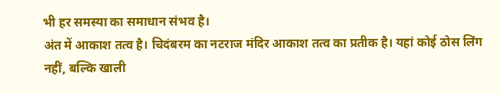भी हर समस्या का समाधान संभव है।
अंत में आकाश तत्व है। चिदंबरम का नटराज मंदिर आकाश तत्व का प्रतीक है। यहां कोई ठोस लिंग नहीं, बल्कि खाली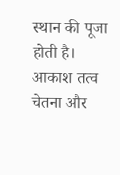स्थान की पूजा होती है। आकाश तत्व चेतना और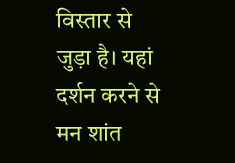विस्तार से जुड़ा है। यहां दर्शन करने से मन शांत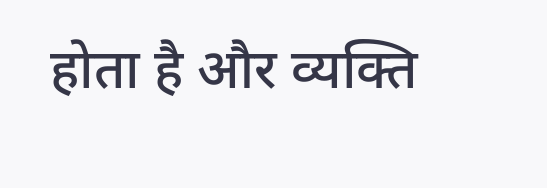होता है और व्यक्ति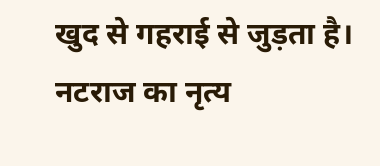खुद से गहराई से जुड़ता है। नटराज का नृत्य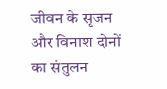जीवन के सृजन और विनाश दोनों का संतुलन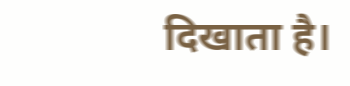दिखाता है।